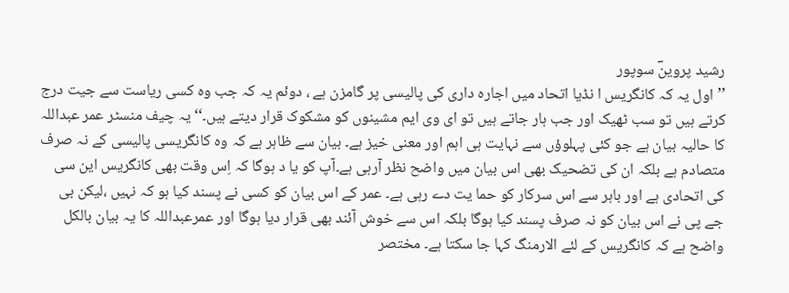رشید پروینؔ سوپور
’’اول یہ کہ کانگریس ا نڈیا اتحاد میں اجارہ داری کی پالیسی پر گامزن ہے ، دوئم یہ کہ جب وہ کسی ریاست سے جیت درج کرتے ہیں تو سب ٹھیک اور جب ہار جاتے ہیں تو ای وی ایم مشینوں کو مشکوک قرار دیتے ہیں۔‘‘ یہ چیف منسٹر عمر عبداللہ کا حالیہ بیان ہے جو کئی پہلوؤں سے نہایت ہی اہم اور معنی خیز ہے۔ بیان سے ظاہر ہے کہ وہ کانگریسی پالیسی کے نہ صرف متصادم ہے بلکہ ان کی تضحیک بھی اس بیان میں واضح نظر آرہی ہے۔آپ کو یا د ہوگا کہ اِس وقت بھی کانگریس این سی کی اتحادی ہے اور باہر سے اس سرکار کو حما یت دے رہی ہے۔ عمر کے اس بیان کو کسی نے پسند کیا ہو کہ نہیں ،لیکن بی جے پی نے اس بیان کو نہ صرف پسند کیا ہوگا بلکہ اس سے خوش آئند بھی قرار دیا ہوگا اور عمرعبداللہ کا یہ بیان بالکل واضح ہے کہ کانگریس کے لئے الارمنگ کہا جا سکتا ہے۔ مختصر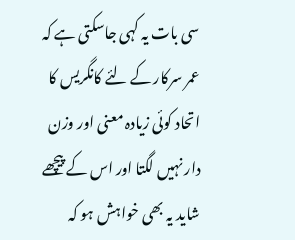سی بات یہ کہی جاسکتی ہے کہ عمر سرکار کے لئے کانگریس کا اتحاد کوئی زیادہ معنی اور وزن دار نہیں لگتا اور اس کے پیچھے شاید یہ بھی خواہش ہو کہ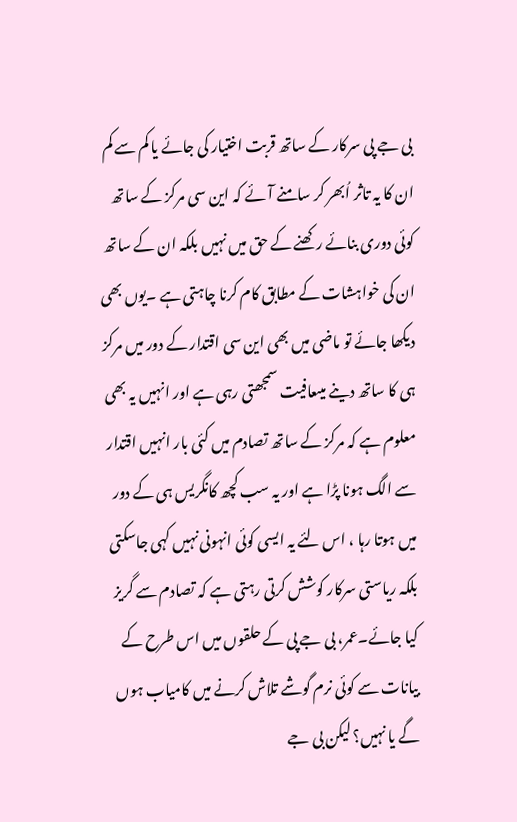بی جے پی سرکار کے ساتھ قربت اختیار کی جائے یا کم سے کم ان کا یہ تاثر اُبھر کر سامنے آئے کہ این سی مرکز کے ساتھ کوئی دوری بنائے رکھنے کے حق میں نہیں بلکہ ان کے ساتھ ان کی خواہشات کے مطابق کام کرنا چاہتی ہے ۔یوں بھی دیکھا جائے تو ماضی میں بھی این سی اقتدار کے دور میں مرکز ہی کا ساتھ دینے میںعافیت سمجھتی رہی ہے اور انہیں یہ بھی معلوم ہے کہ مرکز کے ساتھ تصادم میں کئی بار انہیں اقتدار سے الگ ہونا پڑا ہے اور یہ سب کچھ کانگریس ہی کے دور میں ہوتا رہا ، اس لئے یہ ایسی کوئی انہونی نہیں کہی جاسکتی بلکہ ریاستی سرکار کوشش کرتی رہتی ہے کہ تصادم سے گریز کیا جائے۔عمر، بی جے پی کے حلقوں میں اس طرح کے بیانات سے کوئی نرم گوشے تلاش کرنے میں کامیاب ہوں گے یا نہیں؟ لیکن بی جے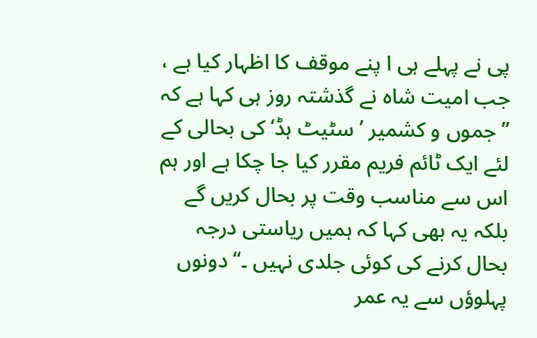پی نے پہلے ہی ا پنے موقف کا اظہار کیا ہے ، جب امیت شاہ نے گذشتہ روز ہی کہا ہے کہ ’’ جموں و کشمیر ’سٹیٹ ہڈ‘ کی بحالی کے لئے ایک ٹائم فریم مقرر کیا جا چکا ہے اور ہم اس سے مناسب وقت پر بحال کریں گے بلکہ یہ بھی کہا کہ ہمیں ریاستی درجہ بحال کرنے کی کوئی جلدی نہیں ۔‘‘ دونوں پہلوؤں سے یہ عمر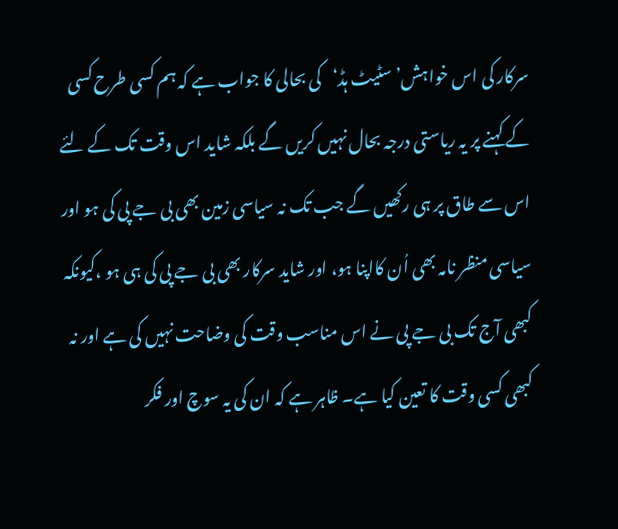سرکار کی اس خواہش’ سٹیٹ ہڈ‘کی بحالی کا جواب ہے کہ ہم کسی طرح کسی کے کہنے پر یہ ریاستی درجہ بحال نہیں کریں گے بلکہ شاید اس وقت تک کے لئے اس سے طاق پر ہی رکھیں گے جب تک نہ سیاسی زمین بھی بی جے پی کی ہو اور سیاسی منظر نامہ بھی اُن کااپنا ہو، اور شاید سرکار بھی بی جے پی کی ہی ہو ،کیونکہ کبھی آج تک بی جے پی نے اس مناسب وقت کی وضاحت نہیں کی ہے اور نہ کبھی کسی وقت کا تعین کیا ہے۔ ظاہر ہے کہ ان کی یہ سوچ اور فکر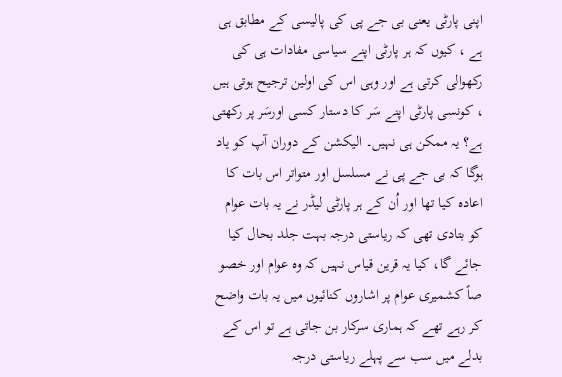اپنی پارٹی یعنی بی جے پی کی پالیسی کے مطابق ہی ہے ، کیوں کہ ہر پارٹی اپنے سیاسی مفادات ہی کی رکھوالی کرتی ہے اور وہی اس کی اولین ترجیح ہوتی ہیں ، کونسی پارٹی اپنے سَر کا دستار کسی اورسَر پر رکھتی ہے؟ یہ ممکن ہی نہیں۔ الیکشن کے دوران آپ کو یاد ہوگا کہ بی جے پی نے مسلسل اور متواتر اس بات کا اعادہ کیا تھا اور اُن کے ہر پارٹی لیڈر نے یہ بات عوام کو بتادی تھی کہ ریاستی درجہ بہت جلد بحال کیا جائے گا، کیا یہ قرین قیاس نہیں کہ وہ عوام اور خصو صاً کشمیری عوام پر اشاروں کنائیوں میں یہ بات واضح کر رہے تھے کہ ہماری سرکار بن جاتی ہے تو اس کے بدلے میں سب سے پہلے ریاستی درجہ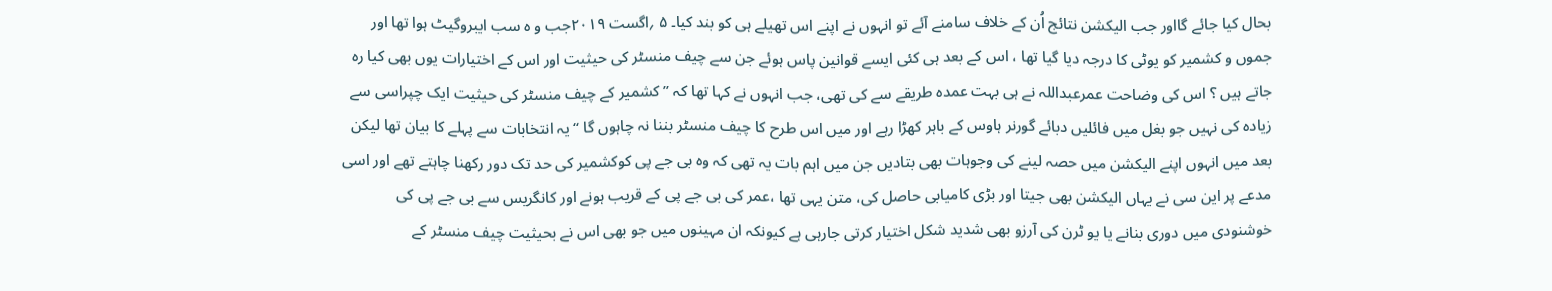بحال کیا جائے گااور جب الیکشن نتائج اُن کے خلاف سامنے آئے تو انہوں نے اپنے اس تھیلے ہی کو بند کیا۔ ۵ ؍اگست ۲۰۱۹جب و ہ سب ایبروگیٹ ہوا تھا اور جموں و کشمیر کو یوٹی کا درجہ دیا گیا تھا ، اس کے بعد ہی کئی ایسے قوانین پاس ہوئے جن سے چیف منسٹر کی حیثیت اور اس کے اختیارات یوں بھی کیا رہ جاتے ہیں ؟ اس کی وضاحت عمرعبداللہ نے ہی بہت عمدہ طریقے سے کی تھی، جب انہوں نے کہا تھا کہ ’’ کشمیر کے چیف منسٹر کی حیثیت ایک چپراسی سے زیادہ کی نہیں جو بغل میں فائلیں دبائے گورنر ہاوس کے باہر کھڑا رہے اور میں اس طرح کا چیف منسٹر بننا نہ چاہوں گا ‘‘ یہ انتخابات سے پہلے کا بیان تھا لیکن بعد میں انہوں اپنے الیکشن میں حصہ لینے کی وجوہات بھی بتادیں جن میں اہم بات یہ تھی کہ وہ بی جے پی کوکشمیر کی حد تک دور رکھنا چاہتے تھے اور اسی مدعے پر این سی نے یہاں الیکشن بھی جیتا اور بڑی کامیابی حاصل کی، متن یہی تھا ،عمر کی بی جے پی کے قریب ہونے اور کانگریس سے بی جے پی کی خوشنودی میں دوری بنانے یا یو ٹرن کی آرزو بھی شدید شکل اختیار کرتی جارہی ہے کیونکہ ان مہینوں میں جو بھی اس نے بحیثیت چیف منسٹر کے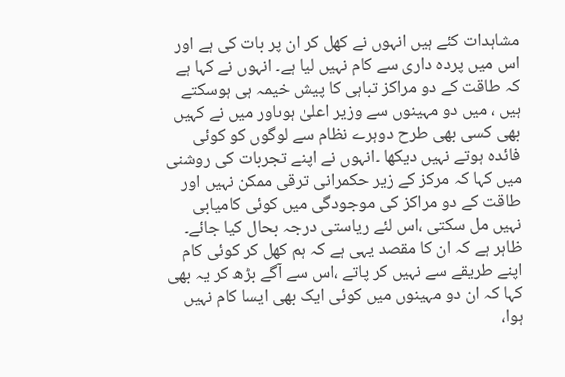مشاہدات کئے ہیں انہوں نے کھل کر ان پر بات کی ہے اور اس میں پردہ داری سے کام نہیں لیا ہے۔ انہوں نے کہا ہے کہ طاقت کے دو مراکز تباہی کا پیش خیمہ ہی ہوسکتے ہیں ، میں دو مہینوں سے وزیر اعلیٰ ہوںاور میں نے کہیں بھی کسی بھی طرح دوہرے نظام سے لوگوں کو کوئی فائدہ ہوتے نہیں دیکھا ۔انہوں نے اپنے تجربات کی روشنی میں کہا کہ مرکز کے زیر حکمرانی ترقی ممکن نہیں اور طاقت کے دو مراکز کی موجودگی میں کوئی کامیابی نہیں مل سکتی ،اس لئے ریاستی درجہ بحال کیا جائے۔ ظاہر ہے کہ ان کا مقصد یہی ہے کہ ہم کھل کر کوئی کام اپنے طریقے سے نہیں کر پاتے ،اس سے آگے بڑھ کر یہ بھی کہا کہ ان دو مہینوں میں کوئی ایک بھی ایسا کام نہیں ہوا،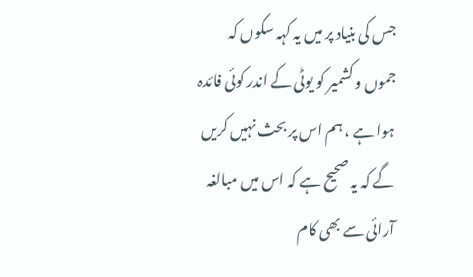جس کی بنیاد پر میں یہ کہہ سکوں کہ جموں و کشمیر کو یوٹی کے اندر کوئی فائدہ ہوا ہے ، ہم اس پر بحث نہیں کریں گے کہ یہ صحیح ہے کہ اس میں مبالغہ آرائی سے بھی کام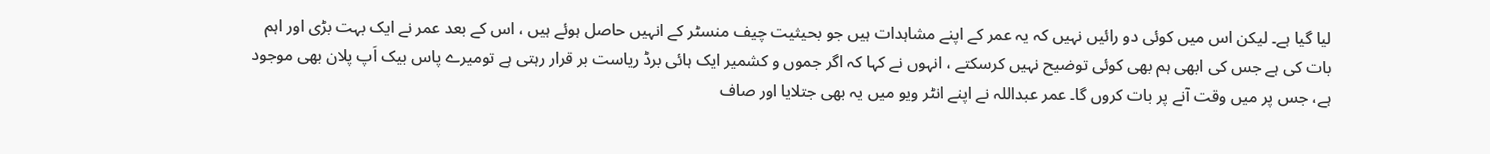لیا گیا ہے۔ لیکن اس میں کوئی دو رائیں نہیں کہ یہ عمر کے اپنے مشاہدات ہیں جو بحیثیت چیف منسٹر کے انہیں حاصل ہوئے ہیں ، اس کے بعد عمر نے ایک بہت بڑی اور اہم بات کی ہے جس کی ابھی ہم بھی کوئی توضیح نہیں کرسکتے ، انہوں نے کہا کہ اگر جموں و کشمیر ایک ہائی برڈ ریاست بر قرار رہتی ہے تومیرے پاس بیک اَپ پلان بھی موجود ہے، جس پر میں وقت آنے پر بات کروں گا۔ عمر عبداللہ نے اپنے انٹر ویو میں یہ بھی جتلایا اور صاف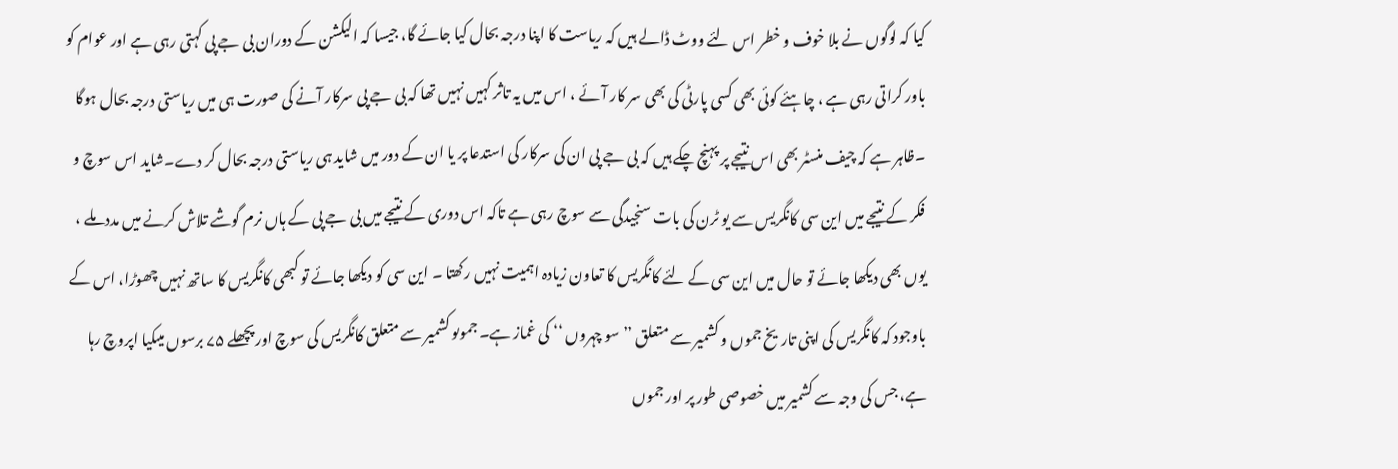کیا کہ لوگوں نے بلا خوف و خطر اس لئے ووٹ ڈالے ہیں کہ ریاست کا اپنا درجہ بحال کیا جائے گا، جیسا کہ الیکشن کے دوران بی جے پی کہتی رہی ہے اور عوام کو باور کراتی رہی ہے ، چاہئے کوئی بھی کسی پارٹی کی بھی سر کار آئے ، اس میں یہ تاثر کہیں نہیں تھا کہ بی جے پی سرکار آنے کی صورت ہی میں ریاستی درجہ بحال ہوگا ۔ظاہر ہے کہ چیف منسٹر بھی اس نتیجے پر پہنچ چکے ہیں کہ بی جے پی ان کی سرکار کی استدعا پر یا ان کے دور میں شاید ہی ریاستی درجہ بحال کر دے۔شاید اس سوچ و فکر کے نتیجے میں این سی کانگریس سے یو ٹرن کی بات سنجیدگی سے سوچ رہی ہے تاکہ اس دوری کے نتیجے میں بی جے پی کے ہاں نرم گوشے تلاش کرنے میں مدد ملے ، یوں بھی دیکھا جائے تو حال میں این سی کے لئے کانگریس کا تعاون زیادہ اہمیت نہیں رکھتا ۔ این سی کو دیکھا جائے تو کبھی کانگریس کا ساتھ نہیں چھوڑا، اس کے باوجود کہ کانگریس کی اپنی تاریخ جموں و کشمیر سے متعلق ’’سو چہروں ‘‘ کی غماز ہے۔ جموںو کشمیر سے متعلق کانگریس کی سوچ اور پچھلے ۷۵ برسوں میںکیا اپروچ رہا ہے، جس کی وجہ سے کشمیر میں خصوصی طور پر اور جموں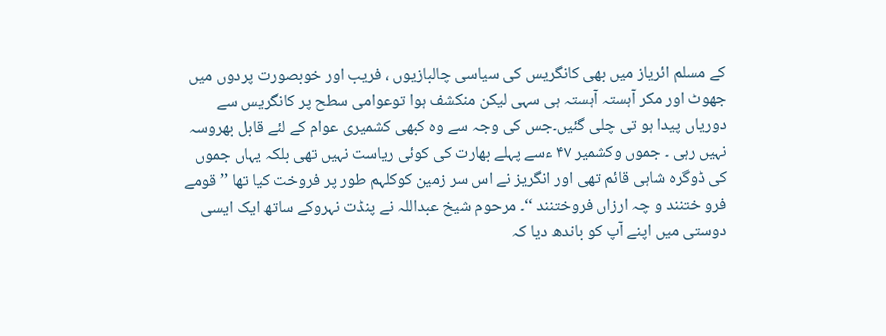کے مسلم ائریاز میں بھی کانگریس کی سیاسی چالبازیوں ، فریب اور خوبصورت پردوں میں جھوٹ اور مکر آہستہ آہستہ ہی سہی لیکن منکشف ہوا توعوامی سطح پر کانگریس سے دوریاں پیدا ہو تی چلی گئیں۔جس کی وجہ سے وہ کبھی کشمیری عوام کے لئے قابل بھروسہ نہیں رہی ۔ جموں وکشمیر ۴۷ ءسے پہلے بھارت کی کوئی ریاست نہیں تھی بلکہ یہاں جموں کی ڈوگرہ شاہی قائم تھی اور انگریز نے اس سر زمین کوکلہم طور پر فروخت کیا تھا ’’ قومے فرو ختنند و چہ ارزاں فروختنند ‘‘۔ مرحوم شیخ عبداللہ نے پنڈت نہروکے ساتھ ایک ایسی دوستی میں اپنے آپ کو باندھ دیا کہ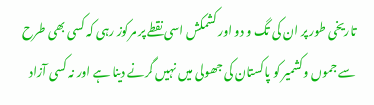تاریخی طور پر ان کی تگ و دو اور کشمکش اسی نقطے پر مرکوز رہی کہ کسی بھی طرح سے جموں وکشمیر کو پاکستان کی جھولی میں نہیں گرنے دینا ہے اور نہ کسی آزاد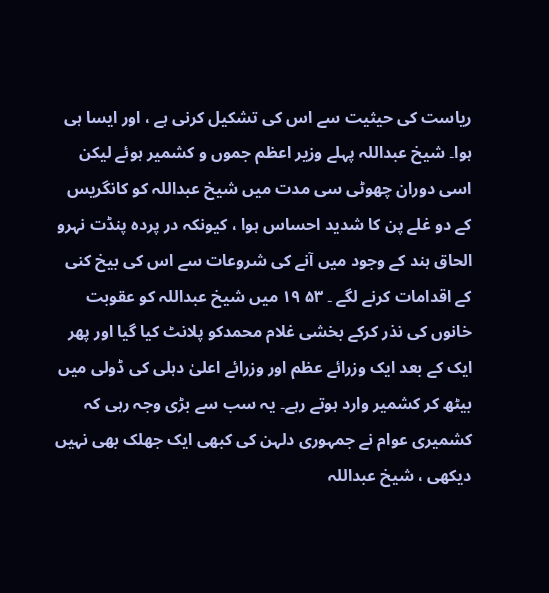ریاست کی حیثیت سے اس کی تشکیل کرنی ہے ، اور ایسا ہی ہوا۔ شیخ عبداللہ پہلے وزیر اعظم جموں و کشمیر ہوئے لیکن اسی دوران چھوٹی سی مدت میں شیخ عبداللہ کو کانگریس کے دو غلے پن کا شدید احساس ہوا ، کیونکہ در پردہ پنڈت نہرو الحاق ہند کے وجود میں آنے کی شروعات سے اس کی بیخ کنی کے اقدامات کرنے لگے ۔ ۵۳ ۱۹ میں شیخ عبداللہ کو عقوبت خانوں کی نذر کرکے بخشی غلام محمدکو پلانٹ کیا گیا اور پھر ایک کے بعد ایک وزرائے عظم اور وزرائے اعلیٰ دہلی کی ڈولی میں بیٹھ کر کشمیر وارد ہوتے رہے۔ یہ سب سے بڑی وجہ رہی کہ کشمیری عوام نے جمہوری دلہن کی کبھی ایک جھلک بھی نہیں دیکھی ، شیخ عبداللہ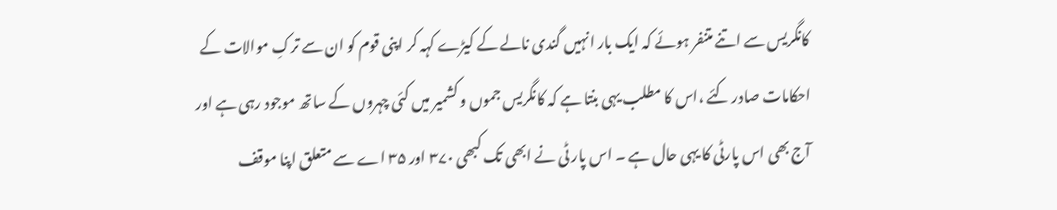کانگریس سے اتنے متنفر ہوئے کہ ایک بار انہیں گندی نالے کے کیڑے کہہ کر اپنی قوم کو ان سے ترکِ موالات کے احکامات صادر کئے ،اس کا مطلب یہی بنتا ہے کہ کانگریس جموں و کشمیر میں کئی چہروں کے ساتھ موجود رہی ہے اور آج بھی اس پارٹی کا یہی حال ہے ۔ اس پار ٹی نے ابھی تک کبھی ۳۷۰ اور ۳۵ اے سے متعلق اپنا موقف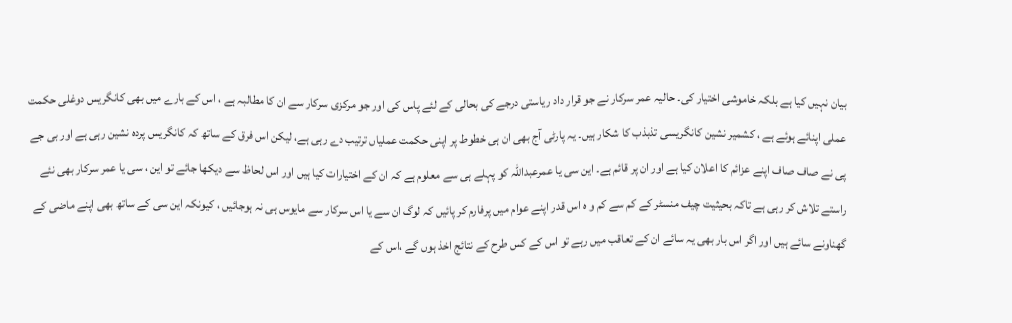بیان نہیں کیا ہے بلکہ خاموشی اختیار کی۔ حالیہ عمر سرکار نے جو قرار داد ریاستی درجے کی بحالی کے لئے پاس کی اور جو مرکزی سرکار سے ان کا مطالبہ ہے ، اس کے بارے میں بھی کانگریس دوغلی حکمت عملی اپنائے ہوئے ہے ، کشمیر نشین کانگریسی تذبذب کا شکار ہیں۔ یہ پارٹی آج بھی ان ہی خطوط پر اپنی حکمت عملیاں ترتیب دے رہی ہے، لیکن اس فرق کے ساتھ کہ کانگریس پردہ نشین رہی ہے اور بی جے پی نے صاف صاف اپنے عزائم کا اعلان کیا ہے اور ان پر قائم ہے۔ این سی یا عمرعبداللہ کو پہلے ہی سے معلوم ہے کہ ان کے اختیارات کیا ہیں اور اس لحاظ سے دیکھا جائے تو این ، سی یا عمر سرکار بھی نئے راستے تلاش کر رہی ہے تاکہ بحیثیت چیف منسٹر کے کم سے کم و ہ اس قدر اپنے عوام میں پرفارم کر پائیں کہ لوگ ان سے یا اس سرکار سے مایوس ہی نہ ہوجائیں ، کیونکہ این سی کے ساتھ بھی اپنے ماضی کے گھناونے سائے ہیں اور اگر اس بار بھی یہ سائے ان کے تعاقب میں رہے تو اس کے کس طرح کے نتائج اخذ ہوں گے ،اس کے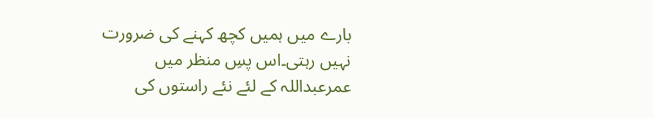بارے میں ہمیں کچھ کہنے کی ضرورت نہیں رہتی۔اس پسِ منظر میں عمرعبداللہ کے لئے نئے راستوں کی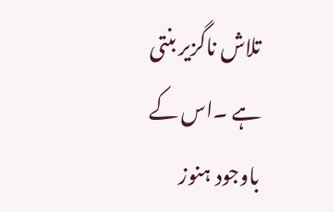تلاش ناگزیر بنتی ہے ۔اس کے باوجود ہنوز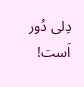دِلی دُور اَست!